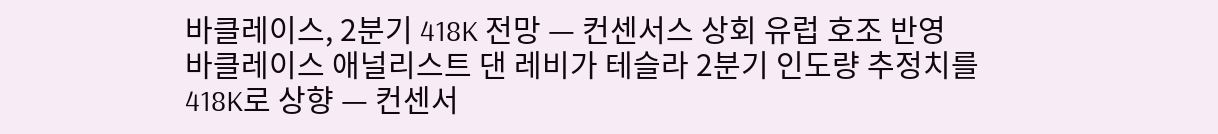바클레이스, 2분기 418K 전망 — 컨센서스 상회 유럽 호조 반영
바클레이스 애널리스트 댄 레비가 테슬라 2분기 인도량 추정치를 418K로 상향 — 컨센서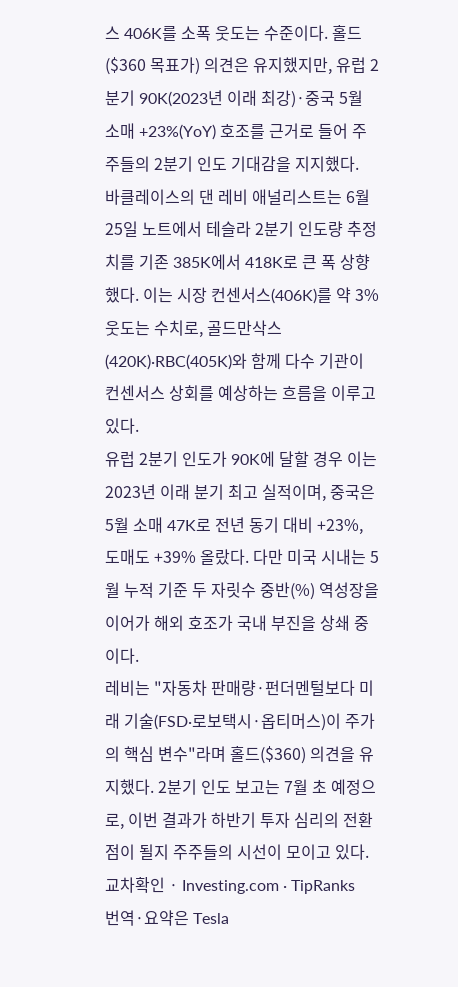스 406K를 소폭 웃도는 수준이다. 홀드($360 목표가) 의견은 유지했지만, 유럽 2분기 90K(2023년 이래 최강)·중국 5월 소매 +23%(YoY) 호조를 근거로 들어 주주들의 2분기 인도 기대감을 지지했다.
바클레이스의 댄 레비 애널리스트는 6월 25일 노트에서 테슬라 2분기 인도량 추정치를 기존 385K에서 418K로 큰 폭 상향했다. 이는 시장 컨센서스(406K)를 약 3% 웃도는 수치로, 골드만삭스(420K)·RBC(405K)와 함께 다수 기관이 컨센서스 상회를 예상하는 흐름을 이루고 있다.
유럽 2분기 인도가 90K에 달할 경우 이는 2023년 이래 분기 최고 실적이며, 중국은 5월 소매 47K로 전년 동기 대비 +23%, 도매도 +39% 올랐다. 다만 미국 시내는 5월 누적 기준 두 자릿수 중반(%) 역성장을 이어가 해외 호조가 국내 부진을 상쇄 중이다.
레비는 "자동차 판매량·펀더멘털보다 미래 기술(FSD·로보택시·옵티머스)이 주가의 핵심 변수"라며 홀드($360) 의견을 유지했다. 2분기 인도 보고는 7월 초 예정으로, 이번 결과가 하반기 투자 심리의 전환점이 될지 주주들의 시선이 모이고 있다.
교차확인 · Investing.com · TipRanks
번역·요약은 Tesla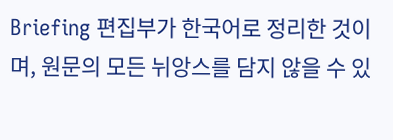Briefing 편집부가 한국어로 정리한 것이며, 원문의 모든 뉘앙스를 담지 않을 수 있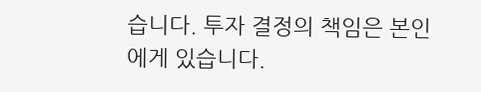습니다. 투자 결정의 책임은 본인에게 있습니다.